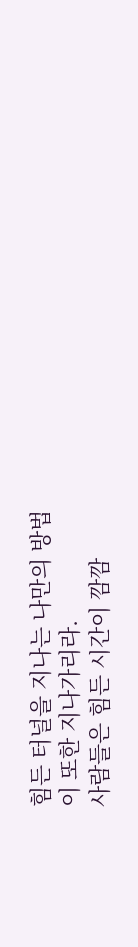힘든 터널을 지나는 나만의 방법
이 또한 지나가리라.
사람들은 힘든 시간이 깜깜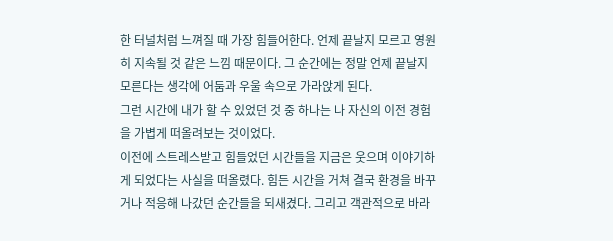한 터널처럼 느껴질 때 가장 힘들어한다. 언제 끝날지 모르고 영원히 지속될 것 같은 느낌 때문이다. 그 순간에는 정말 언제 끝날지 모른다는 생각에 어둠과 우울 속으로 가라앉게 된다.
그런 시간에 내가 할 수 있었던 것 중 하나는 나 자신의 이전 경험을 가볍게 떠올려보는 것이었다.
이전에 스트레스받고 힘들었던 시간들을 지금은 웃으며 이야기하게 되었다는 사실을 떠올렸다. 힘든 시간을 거쳐 결국 환경을 바꾸거나 적응해 나갔던 순간들을 되새겼다. 그리고 객관적으로 바라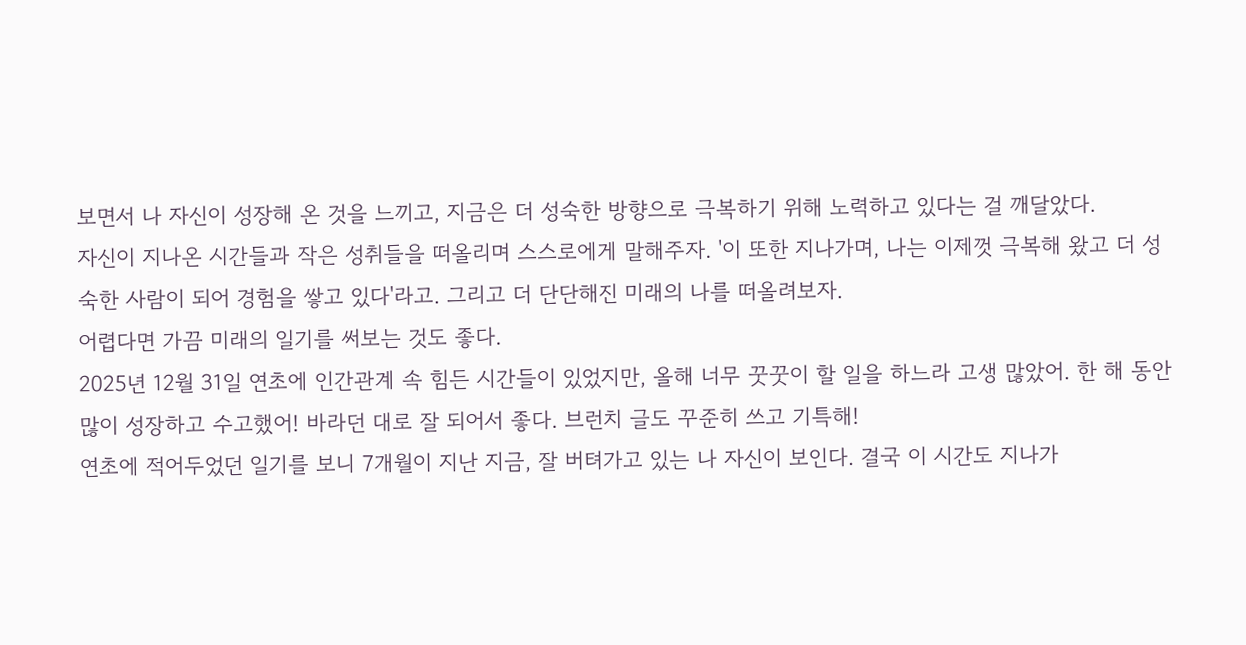보면서 나 자신이 성장해 온 것을 느끼고, 지금은 더 성숙한 방향으로 극복하기 위해 노력하고 있다는 걸 깨달았다.
자신이 지나온 시간들과 작은 성취들을 떠올리며 스스로에게 말해주자. '이 또한 지나가며, 나는 이제껏 극복해 왔고 더 성숙한 사람이 되어 경험을 쌓고 있다'라고. 그리고 더 단단해진 미래의 나를 떠올려보자.
어렵다면 가끔 미래의 일기를 써보는 것도 좋다.
2025년 12월 31일 연초에 인간관계 속 힘든 시간들이 있었지만, 올해 너무 꿋꿋이 할 일을 하느라 고생 많았어. 한 해 동안 많이 성장하고 수고했어! 바라던 대로 잘 되어서 좋다. 브런치 글도 꾸준히 쓰고 기특해!
연초에 적어두었던 일기를 보니 7개월이 지난 지금, 잘 버텨가고 있는 나 자신이 보인다. 결국 이 시간도 지나가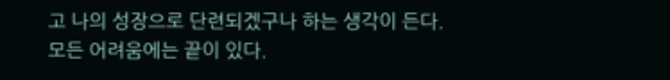고 나의 성장으로 단련되겠구나 하는 생각이 든다.
모든 어려움에는 끝이 있다.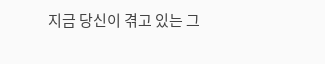지금 당신이 겪고 있는 그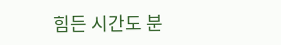힘든 시간도 분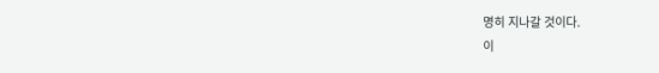명히 지나갈 것이다.
이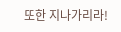또한 지나가리라!